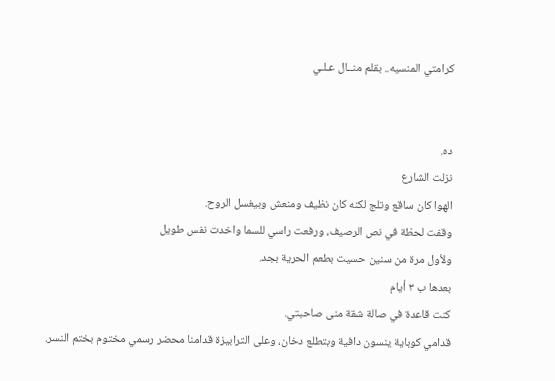كرامتي المنسيه.. بقلم منــال عـلـي


ده.
نزلت الشارع
الهوا كان ساقع وتلج لكنه كان نظيف ومنعش وبيغسل الروح.
وقفت لحظة في نص الرصيف، ورفعت راسي للسما واخدت نفس طويل
ولأول مرة من سنين حسيت بطعم الحرية بجد.
بعدها ب ٣ أيام
كنت قاعدة في صالة شقة منى صاحبتي.
قدامي كوباية ينسون دافية وبتطلع دخان، وعلى الترابيزة قدامنا محضر رسمي مختوم بختم النسر.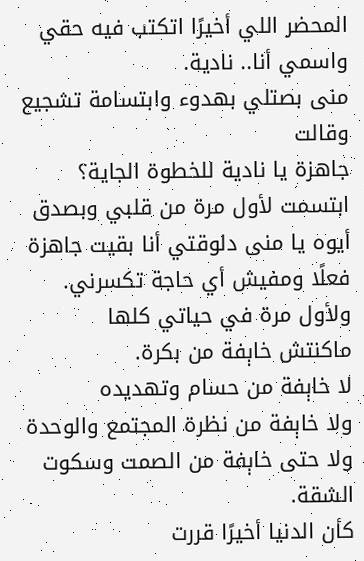المحضر اللي أخيرًا اتكتب فيه حقي واسمي أنا.. نادية.
منى بصتلي بهدوء وابتسامة تشجيع وقالت
جاهزة يا نادية للخطوة الجاية؟
ابتسمت لأول مرة من قلبي وبصدق
أيوه يا منى دلوقتي أنا بقيت جاهزة فعلًا ومفيش أي حاجة تكسرني.
ولأول مرة في حياتي كلها
ماكنتش خاېفة من بكرة.
لا خاېفة من حسام وتهديده
ولا خاېفة من نظرة المجتمع والوحدة
ولا حتى خاېفة من الصمت وسكوت الشقة.
كأن الدنيا أخيرًا قررت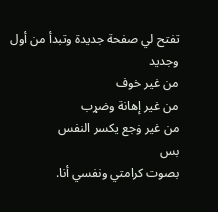تفتح لي صفحة جديدة وتبدأ من أول وجديد
من غير خوف
من غير إهانة وضړب
من غير ۏجع يكسر النفس
بس
بصوت كرامتي ونفسي أنا.